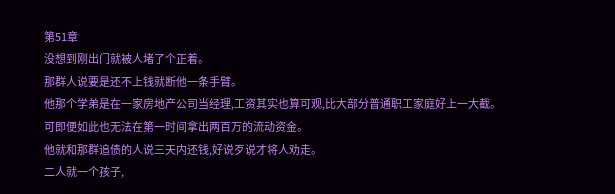第51章
没想到刚出门就被人堵了个正着。
那群人说要是还不上钱就断他一条手臂。
他那个学弟是在一家房地产公司当经理,工资其实也算可观,比大部分普通职工家庭好上一大截。
可即便如此也无法在第一时间拿出两百万的流动资金。
他就和那群追债的人说三天内还钱,好说歹说才将人劝走。
二人就一个孩子,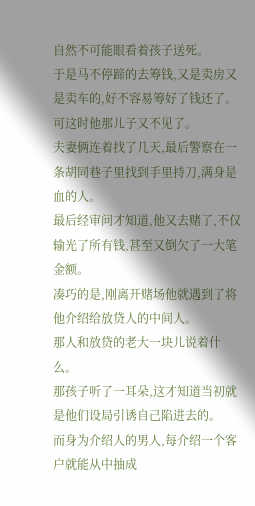自然不可能眼看着孩子送死。
于是马不停蹄的去筹钱,又是卖房又是卖车的,好不容易筹好了钱还了。
可这时他那儿子又不见了。
夫妻俩连着找了几天,最后警察在一条胡同巷子里找到手里持刀,满身是血的人。
最后经审问才知道,他又去赌了,不仅输光了所有钱,甚至又倒欠了一大笔金额。
凑巧的是,刚离开赌场他就遇到了将他介绍给放贷人的中间人。
那人和放贷的老大一块儿说着什么。
那孩子听了一耳朵,这才知道当初就是他们设局引诱自己陷进去的。
而身为介绍人的男人,每介绍一个客户就能从中抽成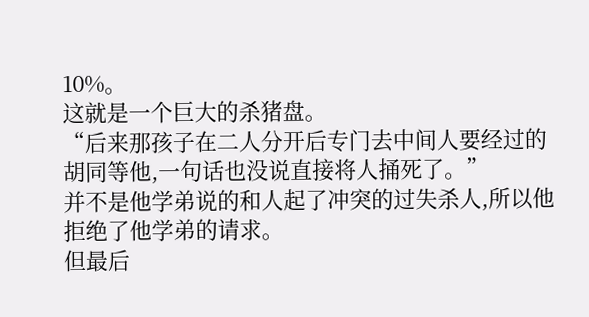10%。
这就是一个巨大的杀猪盘。
“后来那孩子在二人分开后专门去中间人要经过的胡同等他,一句话也没说直接将人捅死了。”
并不是他学弟说的和人起了冲突的过失杀人,所以他拒绝了他学弟的请求。
但最后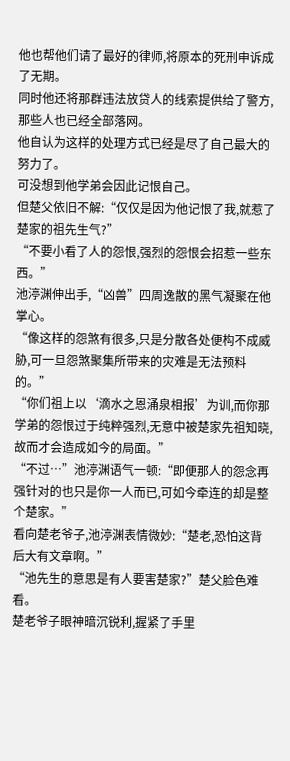他也帮他们请了最好的律师,将原本的死刑申诉成了无期。
同时他还将那群违法放贷人的线索提供给了警方,那些人也已经全部落网。
他自认为这样的处理方式已经是尽了自己最大的努力了。
可没想到他学弟会因此记恨自己。
但楚父依旧不解:“仅仅是因为他记恨了我,就惹了楚家的祖先生气?”
“不要小看了人的怨恨,强烈的怨恨会招惹一些东西。”
池渟渊伸出手,“凶兽”四周逸散的黑气凝聚在他掌心。
“像这样的怨煞有很多,只是分散各处便构不成威胁,可一旦怨煞聚集所带来的灾难是无法预料的。”
“你们祖上以‘滴水之恩涌泉相报’为训,而你那学弟的怨恨过于纯粹强烈,无意中被楚家先祖知晓,故而才会造成如今的局面。”
“不过…”池渟渊语气一顿:“即便那人的怨念再强针对的也只是你一人而已,可如今牵连的却是整个楚家。”
看向楚老爷子,池渟渊表情微妙:“楚老,恐怕这背后大有文章啊。”
“池先生的意思是有人要害楚家?”楚父脸色难看。
楚老爷子眼神暗沉锐利,握紧了手里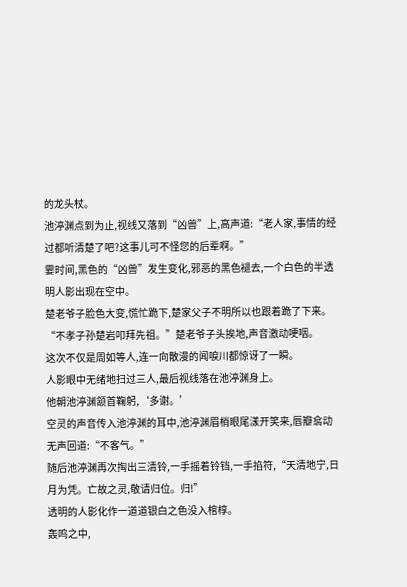的龙头杖。
池渟渊点到为止,视线又落到“凶兽”上,高声道:“老人家,事情的经过都听清楚了吧?这事儿可不怪您的后辈啊。”
霎时间,黑色的“凶兽”发生变化,邪恶的黑色褪去,一个白色的半透明人影出现在空中。
楚老爷子脸色大变,慌忙跪下,楚家父子不明所以也跟着跪了下来。
“不孝子孙楚岩叩拜先祖。”楚老爷子头挨地,声音激动哽咽。
这次不仅是周如等人,连一向散漫的闻唳川都惊讶了一瞬。
人影眼中无绪地扫过三人,最后视线落在池渟渊身上。
他朝池渟渊颔首鞠躬,‘多谢。’
空灵的声音传入池渟渊的耳中,池渟渊眉梢眼尾漾开笑来,唇瓣翕动无声回道:“不客气。”
随后池渟渊再次掏出三清铃,一手摇着铃铛,一手掐符,“天清地宁,日月为凭。亡故之灵,敬请归位。归!”
透明的人影化作一道道银白之色没入棺椁。
轰鸣之中,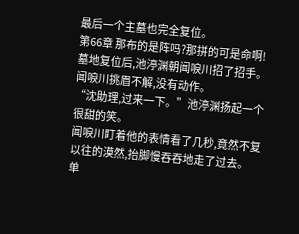最后一个主墓也完全复位。
第66章 那布的是阵吗?那拼的可是命啊!
墓地复位后,池渟渊朝闻唳川招了招手。
闻唳川挑眉不解,没有动作。
“沈助理,过来一下。”池渟渊扬起一个很甜的笑。
闻唳川盯着他的表情看了几秒,竟然不复以往的漠然,抬脚慢吞吞地走了过去。
单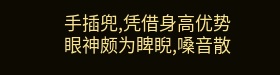手插兜,凭借身高优势眼神颇为睥睨,嗓音散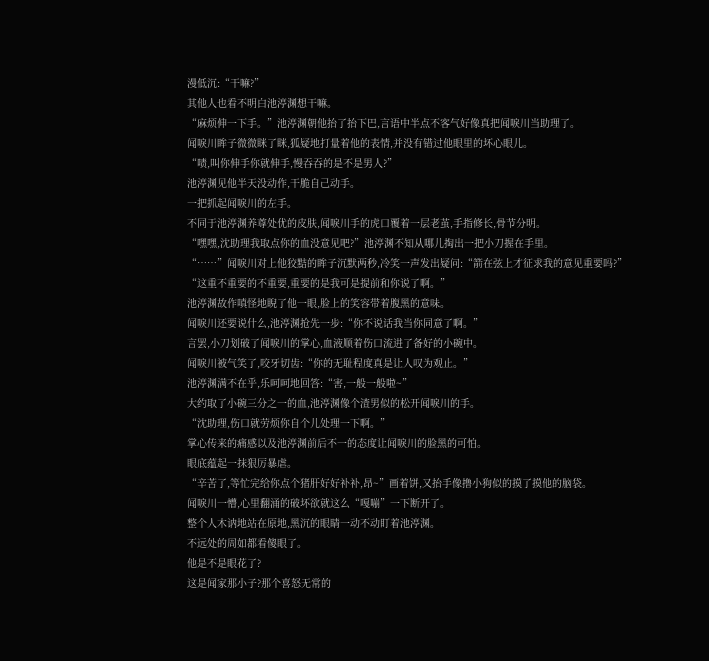漫低沉:“干嘛?”
其他人也看不明白池渟渊想干嘛。
“麻烦伸一下手。”池渟渊朝他抬了抬下巴,言语中半点不客气好像真把闻唳川当助理了。
闻唳川眸子微微眯了眯,狐疑地打量着他的表情,并没有错过他眼里的坏心眼儿。
“啧,叫你伸手你就伸手,慢吞吞的是不是男人?”
池渟渊见他半天没动作,干脆自己动手。
一把抓起闻唳川的左手。
不同于池渟渊养尊处优的皮肤,闻唳川手的虎口覆着一层老茧,手指修长,骨节分明。
“嘿嘿,沈助理我取点你的血没意见吧?”池渟渊不知从哪儿掏出一把小刀握在手里。
“……”闻唳川对上他狡黠的眸子沉默两秒,冷笑一声发出疑问:“箭在弦上才征求我的意见重要吗?”
“这重不重要的不重要,重要的是我可是提前和你说了啊。”
池渟渊故作嗔怪地睨了他一眼,脸上的笑容带着腹黑的意味。
闻唳川还要说什么,池渟渊抢先一步:“你不说话我当你同意了啊。”
言罢,小刀划破了闻唳川的掌心,血液顺着伤口流进了备好的小碗中。
闻唳川被气笑了,咬牙切齿:“你的无耻程度真是让人叹为观止。”
池渟渊满不在乎,乐呵呵地回答:“害,一般一般啦~”
大约取了小碗三分之一的血,池渟渊像个渣男似的松开闻唳川的手。
“沈助理,伤口就劳烦你自个儿处理一下啊。”
掌心传来的痛感以及池渟渊前后不一的态度让闻唳川的脸黑的可怕。
眼底蕴起一抹狠厉暴虐。
“辛苦了,等忙完给你点个猪肝好好补补,昂~”画着饼,又抬手像撸小狗似的摸了摸他的脑袋。
闻唳川一懵,心里翻涌的破坏欲就这么“嘎嘣”一下断开了。
整个人木讷地站在原地,黑沉的眼睛一动不动盯着池渟渊。
不远处的周如都看傻眼了。
他是不是眼花了?
这是闻家那小子?那个喜怒无常的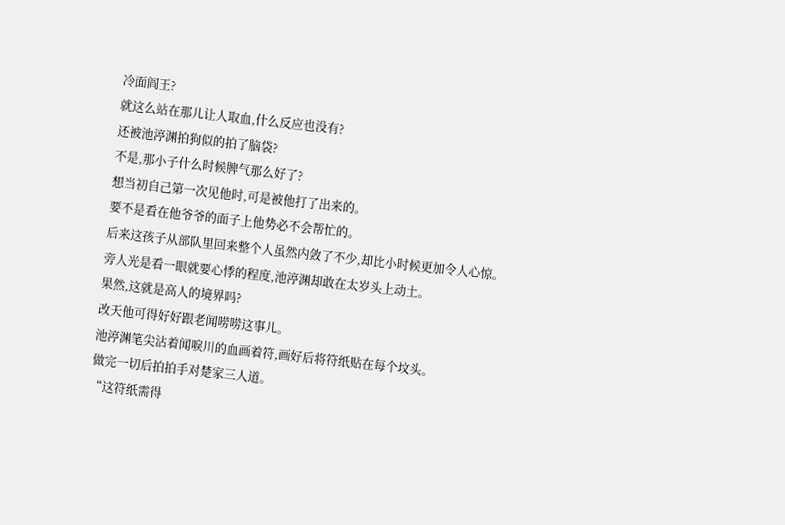冷面阎王?
就这么站在那儿让人取血,什么反应也没有?
还被池渟渊拍狗似的拍了脑袋?
不是,那小子什么时候脾气那么好了?
想当初自己第一次见他时,可是被他打了出来的。
要不是看在他爷爷的面子上他势必不会帮忙的。
后来这孩子从部队里回来整个人虽然内敛了不少,却比小时候更加令人心惊。
旁人光是看一眼就要心悸的程度,池渟渊却敢在太岁头上动土。
果然,这就是高人的境界吗?
改天他可得好好跟老闻唠唠这事儿。
池渟渊笔尖沾着闻唳川的血画着符,画好后将符纸贴在每个坟头。
做完一切后拍拍手对楚家三人道。
“这符纸需得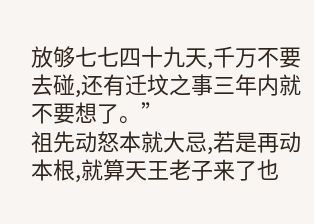放够七七四十九天,千万不要去碰,还有迁坟之事三年内就不要想了。”
祖先动怒本就大忌,若是再动本根,就算天王老子来了也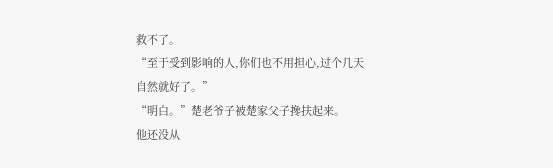救不了。
“至于受到影响的人,你们也不用担心,过个几天自然就好了。”
“明白。”楚老爷子被楚家父子搀扶起来。
他还没从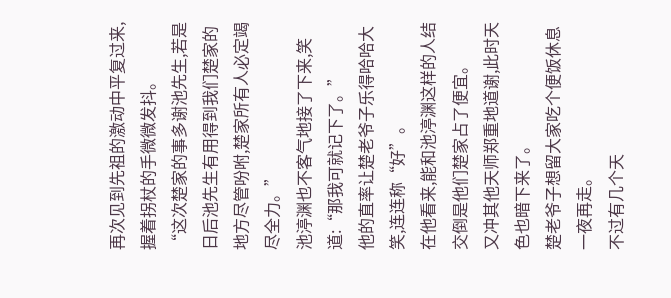再次见到先祖的激动中平复过来,握着拐杖的手微微发抖。
“这次楚家的事多谢池先生,若是日后池先生有用得到我们楚家的地方尽管吩咐,楚家所有人必定竭尽全力。”
池渟渊也不客气地接了下来,笑道:“那我可就记下了。”
他的直率让楚老爷子乐得哈哈大笑,连连称“好”。
在他看来,能和池渟渊这样的人结交倒是他们楚家占了便宜。
又冲其他天师郑重地道谢,此时天色也暗下来了。
楚老爷子想留大家吃个便饭休息一夜再走。
不过有几个天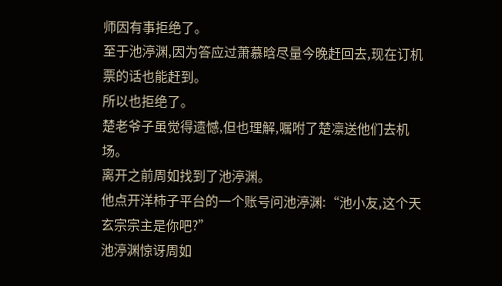师因有事拒绝了。
至于池渟渊,因为答应过萧慕晗尽量今晚赶回去,现在订机票的话也能赶到。
所以也拒绝了。
楚老爷子虽觉得遗憾,但也理解,嘱咐了楚凛送他们去机场。
离开之前周如找到了池渟渊。
他点开洋柿子平台的一个账号问池渟渊:“池小友,这个天玄宗宗主是你吧?”
池渟渊惊讶周如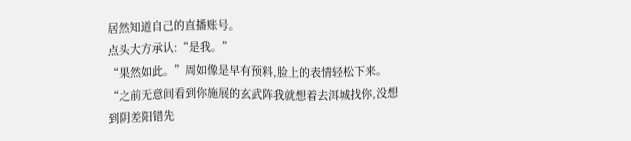居然知道自己的直播账号。
点头大方承认:“是我。”
“果然如此。”周如像是早有预料,脸上的表情轻松下来。
“之前无意间看到你施展的玄武阵我就想着去洱城找你,没想到阴差阳错先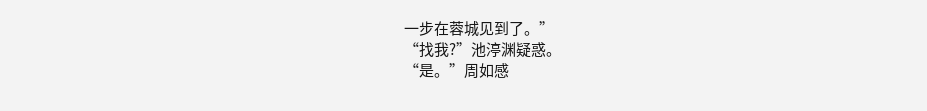一步在蓉城见到了。”
“找我?”池渟渊疑惑。
“是。”周如感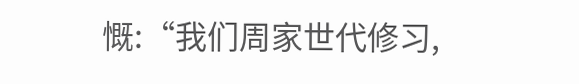慨:“我们周家世代修习,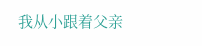我从小跟着父亲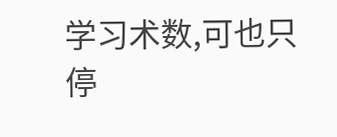学习术数,可也只停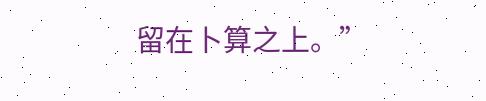留在卜算之上。”